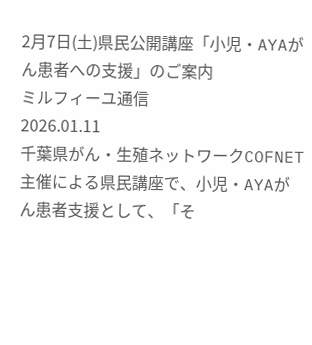2月7日(土)県民公開講座「小児・AYAがん患者への支援」のご案内
ミルフィーユ通信
2026.01.11
千葉県がん・生殖ネットワークCOFNET主催による県民講座で、小児・AYAがん患者支援として、「そ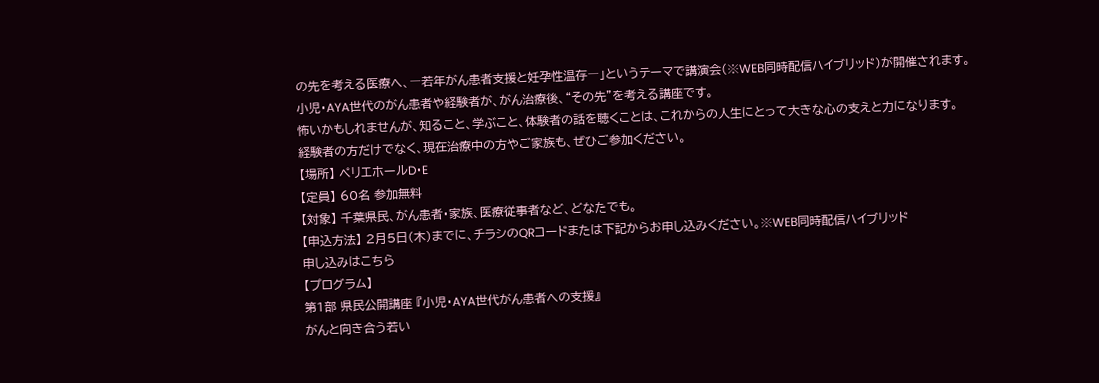の先を考える医療へ、―若年がん患者支援と妊孕性温存―」というテーマで講演会(※WEB同時配信ハイブリッド)が開催されます。
小児・AYA世代のがん患者や経験者が、がん治療後、“その先”を考える講座です。
怖いかもしれませんが、知ること、学ぶこと、体験者の話を聴くことは、これからの人生にとって大きな心の支えと力になります。
経験者の方だけでなく、現在治療中の方やご家族も、ぜひご参加ください。
【場所】 ペリエホールD・E
【定員】 60名 参加無料
【対象】 千葉県民、がん患者・家族、医療従事者など、どなたでも。
【申込方法】 2月5日(木)までに、チラシのQRコードまたは下記からお申し込みください。※WEB同時配信ハイブリッド
申し込みはこちら
【プログラム】
第1部 県民公開講座 『小児・AYA世代がん患者への支援』
がんと向き合う若い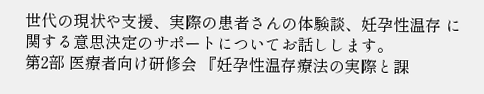世代の現状や支援、実際の患者さんの体験談、妊孕性温存 に関する意思決定のサポートについてお話しします。
第2部 医療者向け研修会 『妊孕性温存療法の実際と課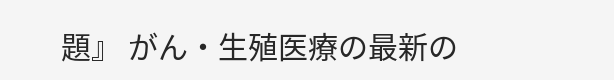題』 がん・生殖医療の最新の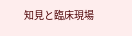知見と臨床現場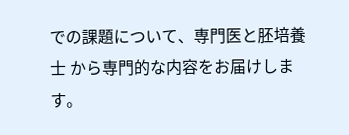での課題について、専門医と胚培養士 から専門的な内容をお届けします。